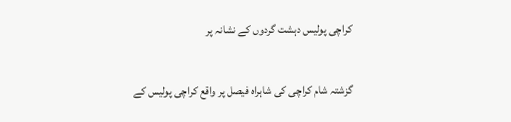کراچی پولیس دہشت گردوں کے نشانہ پر

گزشتہ شام کراچی کی شاہراہ فیصل پر واقع کراچی پولیس کے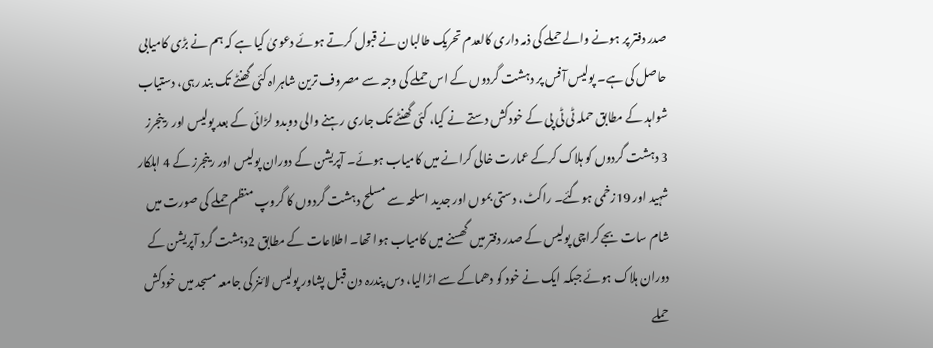صدر دفتر پر ہونے والے حملے کی ذمہ داری کالعدم تحریک طالبان نے قبول کرتے ہوئے دعویٰ کیا ہے کہ ہم نے بڑی کامیابی حاصل کی ہے۔ پولیس آفس پر دہشت گردوں کے اس حملے کی وجہ سے مصروف ترین شاہراہ کئی گھنٹے تک بند رہی، دستیاب شواہد کے مطابق حملہ ٹی ٹی پی کے خودکش دستے نے کیا، کئی گھنٹے تک جاری رہنے والی دوبدو لڑائی کے بعد پولیس اور رینجرز 3 دہشت گردوں کو ہلاک کرکے عمارت خالی کرانے میں کامیاب ہوئے۔ آپریشن کے دوران پولیس اور رینجرز کے 4 اہلکار شہید اور 19زخمی ہوگئے۔ راکٹ، دستی بموں اور جدید اسلحہ سے مسلح دہشت گردوں کا گروپ منظم حملے کی صورت میں شام سات بجے کراچی پولیس کے صدر دفتر میں گھسنے میں کامیاب ہوا تھا۔ اطلاعات کے مطابق 2دہشت گرد آپریشن کے دوران ہلاک ہوئے جبکہ ایک نے خود کو دھماکے سے اڑالیا، دس پندرہ دن قبل پشاور پولیس لائنز کی جامعہ مسجد میں خودکش حملے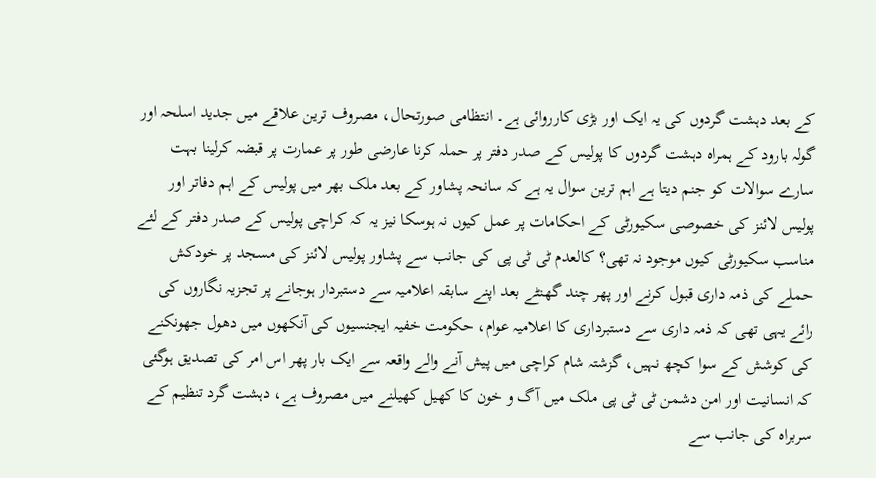کے بعد دہشت گردوں کی یہ ایک اور بڑی کارروائی ہے۔ انتظامی صورتحال، مصروف ترین علاقے میں جدید اسلحہ اور گولہ بارود کے ہمراہ دہشت گردوں کا پولیس کے صدر دفتر پر حملہ کرنا عارضی طور پر عمارت پر قبضہ کرلینا بہت سارے سوالات کو جنم دیتا ہے اہم ترین سوال یہ ہے کہ سانحہ پشاور کے بعد ملک بھر میں پولیس کے اہم دفاتر اور پولیس لائنز کی خصوصی سکیورٹی کے احکامات پر عمل کیوں نہ ہوسکا نیز یہ کہ کراچی پولیس کے صدر دفتر کے لئے مناسب سکیورٹی کیوں موجود نہ تھی؟ کالعدم ٹی ٹی پی کی جانب سے پشاور پولیس لائنز کی مسجد پر خودکش حملے کی ذمہ داری قبول کرنے اور پھر چند گھنٹے بعد اپنے سابقہ اعلامیہ سے دستبردار ہوجانے پر تجزیہ نگاروں کی رائے یہی تھی کہ ذمہ داری سے دستبرداری کا اعلامیہ عوام، حکومت خفیہ ایجنسیوں کی آنکھوں میں دھول جھونکنے کی کوشش کے سوا کچھ نہیں، گزشتہ شام کراچی میں پیش آنے والے واقعہ سے ایک بار پھر اس امر کی تصدیق ہوگئی کہ انسانیت اور امن دشمن ٹی ٹی پی ملک میں آگ و خون کا کھیل کھیلنے میں مصروف ہے، دہشت گرد تنظیم کے سربراہ کی جانب سے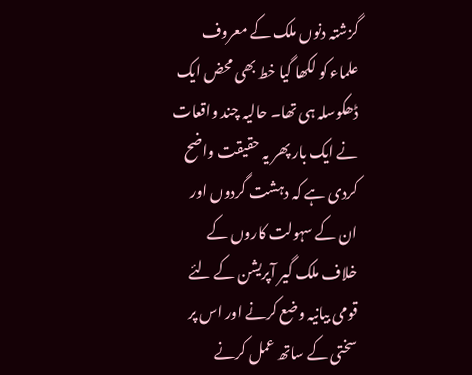گزشتہ دنوں ملک کے معروف علماء کو لکھا گیا خط بھی محض ایک ڈھکوسلہ ہی تھا۔ حالیہ چند واقعات نے ایک بار پھر یہ حقیقت واضح کردی ہے کہ دہشت گردوں اور ان کے سہولت کاروں کے خلاف ملک گیر آپریشن کے لئے قومی بیانیہ وضع کرنے اور اس پر سختی کے ساتھ عمل کرنے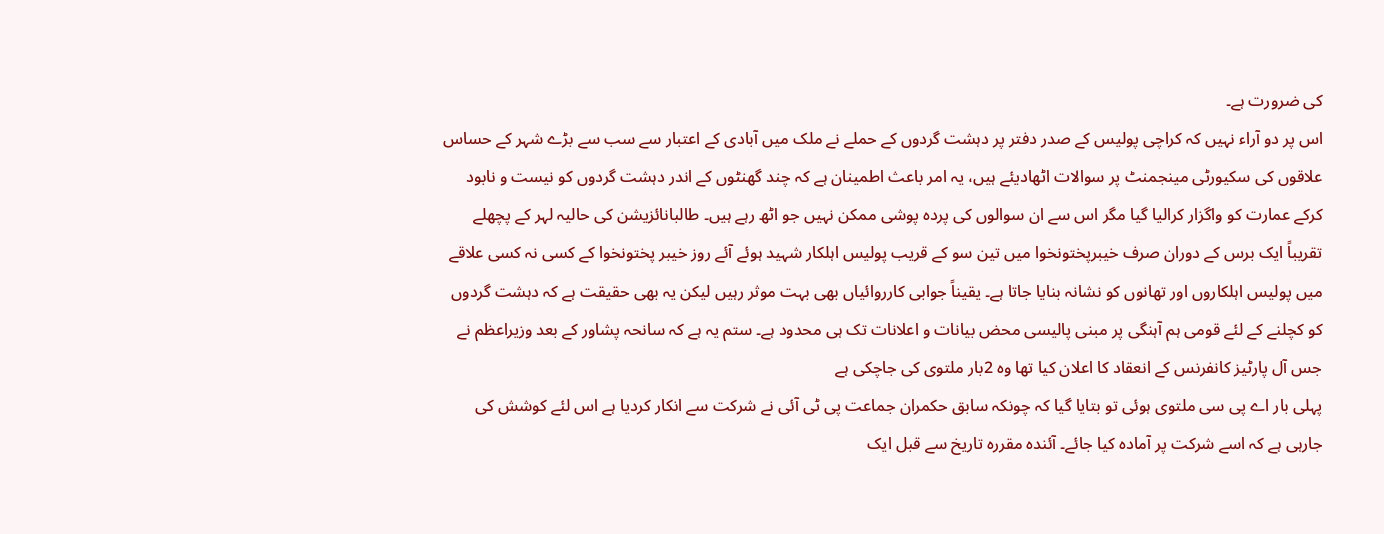کی ضرورت ہے۔
اس پر دو آراء نہیں کہ کراچی پولیس کے صدر دفتر پر دہشت گردوں کے حملے نے ملک میں آبادی کے اعتبار سے سب سے بڑے شہر کے حساس علاقوں کی سکیورٹی مینجمنٹ پر سوالات اٹھادیئے ہیں، یہ امر باعث اطمینان ہے کہ چند گھنٹوں کے اندر دہشت گردوں کو نیست و نابود کرکے عمارت کو واگزار کرالیا گیا مگر اس سے ان سوالوں کی پردہ پوشی ممکن نہیں جو اٹھ رہے ہیں۔ طالبانائزیشن کی حالیہ لہر کے پچھلے تقریباً ایک برس کے دوران صرف خیبرپختونخوا میں تین سو کے قریب پولیس اہلکار شہید ہوئے آئے روز خیبر پختونخوا کے کسی نہ کسی علاقے میں پولیس اہلکاروں اور تھانوں کو نشانہ بنایا جاتا ہے۔ یقیناً جوابی کارروائیاں بھی بہت موثر رہیں لیکن یہ بھی حقیقت ہے کہ دہشت گردوں کو کچلنے کے لئے قومی ہم آہنگی پر مبنی پالیسی محض بیانات و اعلانات تک ہی محدود ہے۔ ستم یہ ہے کہ سانحہ پشاور کے بعد وزیراعظم نے جس آل پارٹیز کانفرنس کے انعقاد کا اعلان کیا تھا وہ 2بار ملتوی کی جاچکی ہے
پہلی بار اے پی سی ملتوی ہوئی تو بتایا گیا کہ چونکہ سابق حکمران جماعت پی ٹی آئی نے شرکت سے انکار کردیا ہے اس لئے کوشش کی جارہی ہے کہ اسے شرکت پر آمادہ کیا جائے۔ آئندہ مقررہ تاریخ سے قبل ایک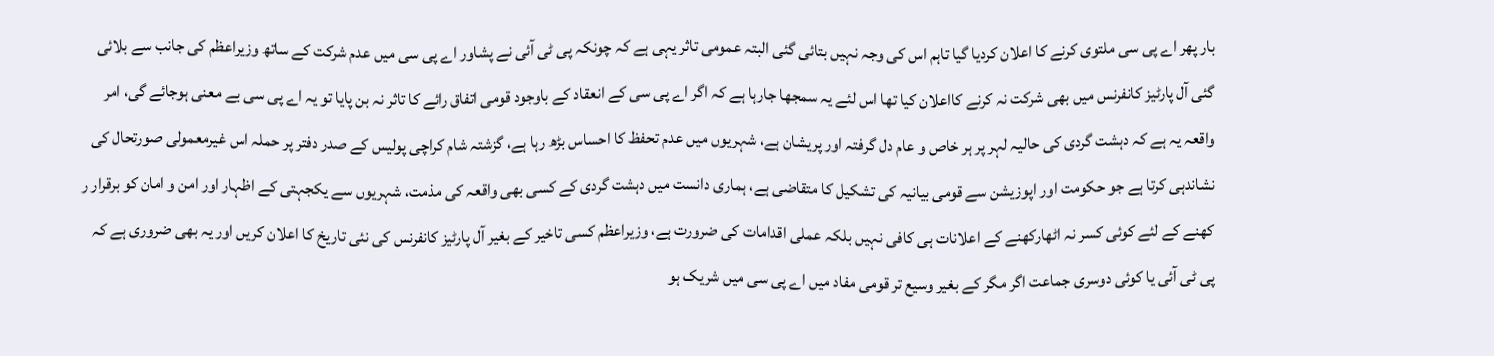بار پھر اے پی سی ملتوی کرنے کا اعلان کردیا گیا تاہم اس کی وجہ نہیں بتائی گئی البتہ عمومی تاثر یہی ہے کہ چونکہ پی ٹی آئی نے پشاور اے پی سی میں عدم شرکت کے ساتھ وزیراعظم کی جانب سے بلائی گئی آل پارٹیز کانفرنس میں بھی شرکت نہ کرنے کااعلان کیا تھا اس لئے یہ سمجھا جارہا ہے کہ اگر اے پی سی کے انعقاد کے باوجود قومی اتفاق رائے کا تاثر نہ بن پایا تو یہ اے پی سی بے معنی ہوجائے گی، امر واقعہ یہ ہے کہ دہشت گردی کی حالیہ لہر پر ہر خاص و عام دل گرفتہ اور پریشان ہے، شہریوں میں عدم تحفظ کا احساس بڑھ رہا ہے، گزشتہ شام کراچی پولیس کے صدر دفتر پر حملہ اس غیرمعمولی صورتحال کی نشاندہی کرتا ہے جو حکومت اور اپوزیشن سے قومی بیانیہ کی تشکیل کا متقاضی ہے، ہماری دانست میں دہشت گردی کے کسی بھی واقعہ کی مذمت، شہریوں سے یکجہتی کے اظہار اور امن و امان کو برقرار ر کھنے کے لئے کوئی کسر نہ اٹھارکھنے کے اعلانات ہی کافی نہیں بلکہ عملی اقدامات کی ضرورت ہے، وزیراعظم کسی تاخیر کے بغیر آل پارٹیز کانفرنس کی نئی تاریخ کا اعلان کریں اور یہ بھی ضروری ہے کہ پی ٹی آئی یا کوئی دوسری جماعت اگر مگر کے بغیر وسیع تر قومی مفاد میں اے پی سی میں شریک ہو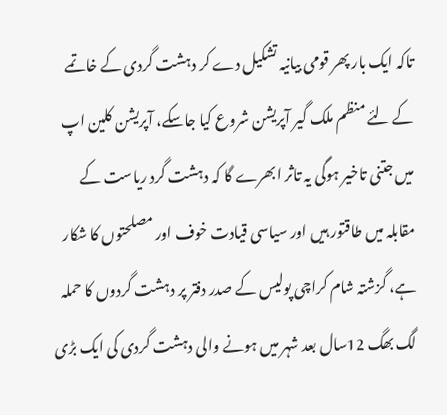تاکہ ایک بار پھر قومی بیانیہ تشکیل دے کر دہشت گردی کے خاتمے کے لئے منظم ملک گیر آپریشن شروع کیا جاسکے، آپریشن کلین اپ میں جتنی تاخیر ہوگی یہ تاثر ابھرے گا کہ دہشت گرد ریاست کے مقابلہ میں طاقتور ہیں اور سیاسی قیادت خوف اور مصلحتوں کا شکار ہے، گزشتہ شام کراچی پولیس کے صدر دفتر پر دہشت گردوں کا حملہ لگ بھگ 12سال بعد شہر میں ہونے والی دہشت گردی کی ایک بڑی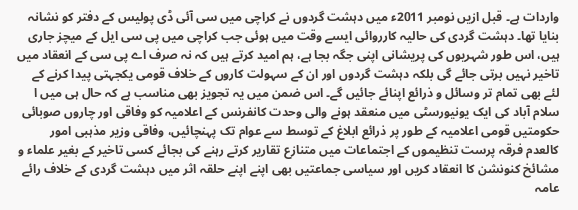واردات ہے۔ قبل ازیں نومبر 2011ء میں دہشت گردوں نے کراچی میں سی آئی ڈی پولیس کے دفتر کو نشانہ بنایا تھا۔ دہشت گردی کی حالیہ کارروائی ایسے وقت میں ہوئی جب کراچی میں پی سی ایل کے میچز جاری ہیں، اس طور شہریوں کی پریشانی اپنی جگہ بجا ہے، ہم امید کرتے ہیں کہ نہ صرف اے پی سی کے انعقاد میں تاخیر نہیں برتی جائے گی بلکہ دہشت گردوں اور ان کے سہولت کاروں کے خلاف قومی یکجہتی پیدا کرنے کے لئے بھی تمام تر وسائل و ذرائع اپنائے جائیں گے۔ اس ضمن میں یہ تجویز بھی مناسب ہے کہ حال ہی میں ا سلام آباد کی ایک یونیورسٹی میں منعقد ہونے والی وحدت کانفرنس کے اعلامیہ کو وفاقی اور چاروں صوبائی حکومتیں قومی اعلامیہ کے طور پر ذرائع ابلاغ کے توسط سے عوام تک پہنچائیں، وفاقی وزیر مذہبی امور کالعدم فرقہ پرست تنظیموں کے اجتماعات میں متنازع تقاریر کرتے رہنے کی بجائے کسی تاخیر کے بغیر علماء و مشائخ کنونشن کا انعقاد کریں اور سیاسی جماعتیں بھی اپنے اپنے حلقہ اثر میں دہشت گردی کے خلاف رائے عامہ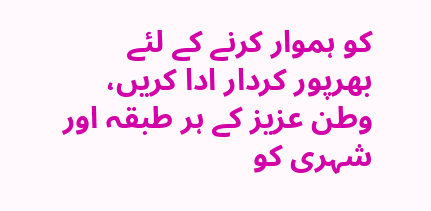کو ہموار کرنے کے لئے بھرپور کردار ادا کریں، وطن عزیز کے ہر طبقہ اور شہری کو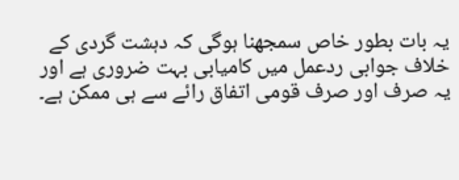یہ بات بطور خاص سمجھنا ہوگی کہ دہشت گردی کے خلاف جوابی ردعمل میں کامیابی بہت ضروری ہے اور یہ صرف اور صرف قومی اتفاق رائے سے ہی ممکن ہے۔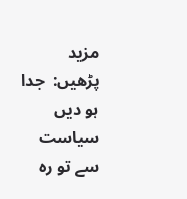مزید پڑھیں:  جدا ہو دیں سیاست سے تو رہ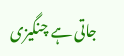جاتی ہے چنگیزی